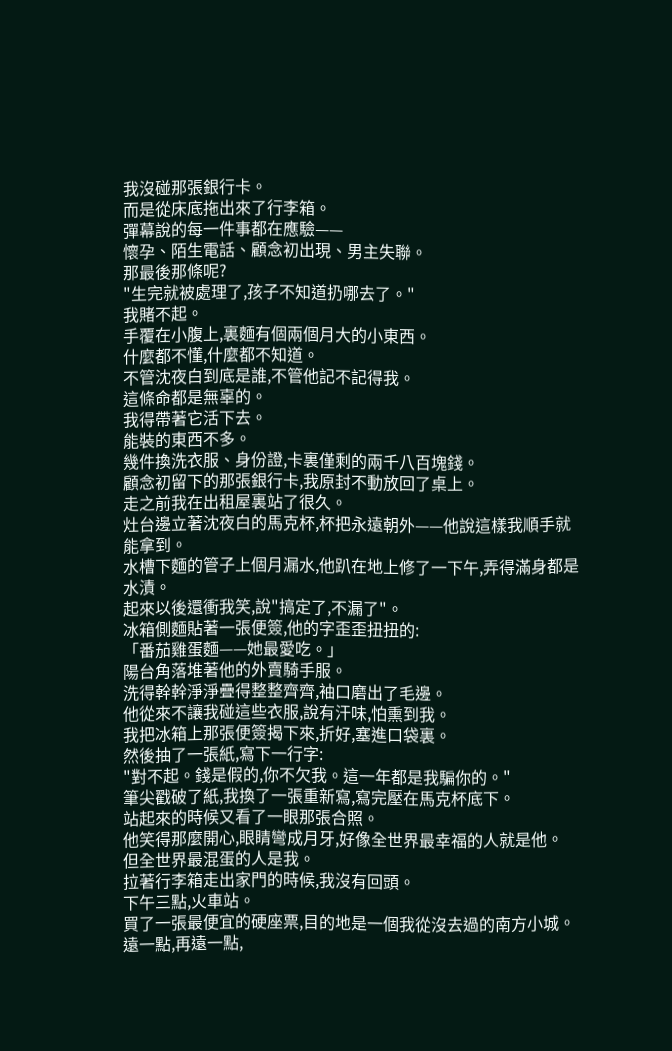我沒碰那張銀行卡。
而是從床底拖出來了行李箱。
彈幕說的每一件事都在應驗——
懷孕、陌生電話、顧念初出現、男主失聯。
那最後那條呢?
"生完就被處理了,孩子不知道扔哪去了。"
我賭不起。
手覆在小腹上,裏麵有個兩個月大的小東西。
什麼都不懂,什麼都不知道。
不管沈夜白到底是誰,不管他記不記得我。
這條命都是無辜的。
我得帶著它活下去。
能裝的東西不多。
幾件換洗衣服、身份證,卡裏僅剩的兩千八百塊錢。
顧念初留下的那張銀行卡,我原封不動放回了桌上。
走之前我在出租屋裏站了很久。
灶台邊立著沈夜白的馬克杯,杯把永遠朝外——他說這樣我順手就能拿到。
水槽下麵的管子上個月漏水,他趴在地上修了一下午,弄得滿身都是水漬。
起來以後還衝我笑,說"搞定了,不漏了"。
冰箱側麵貼著一張便簽,他的字歪歪扭扭的:
「番茄雞蛋麵——她最愛吃。」
陽台角落堆著他的外賣騎手服。
洗得幹幹淨淨疊得整整齊齊,袖口磨出了毛邊。
他從來不讓我碰這些衣服,說有汗味,怕熏到我。
我把冰箱上那張便簽揭下來,折好,塞進口袋裏。
然後抽了一張紙,寫下一行字:
"對不起。錢是假的,你不欠我。這一年都是我騙你的。"
筆尖戳破了紙,我換了一張重新寫,寫完壓在馬克杯底下。
站起來的時候又看了一眼那張合照。
他笑得那麼開心,眼睛彎成月牙,好像全世界最幸福的人就是他。
但全世界最混蛋的人是我。
拉著行李箱走出家門的時候,我沒有回頭。
下午三點,火車站。
買了一張最便宜的硬座票,目的地是一個我從沒去過的南方小城。
遠一點,再遠一點,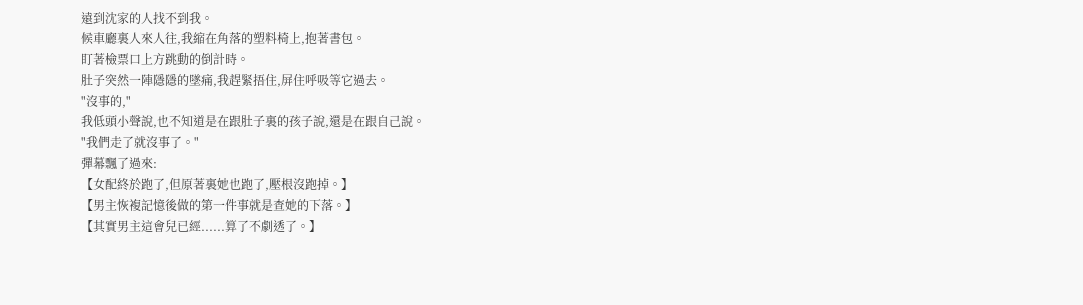遠到沈家的人找不到我。
候車廳裏人來人往,我縮在角落的塑料椅上,抱著書包。
盯著檢票口上方跳動的倒計時。
肚子突然一陣隱隱的墜痛,我趕緊捂住,屏住呼吸等它過去。
"沒事的,"
我低頭小聲說,也不知道是在跟肚子裏的孩子說,還是在跟自己說。
"我們走了就沒事了。"
彈幕飄了過來:
【女配終於跑了,但原著裏她也跑了,壓根沒跑掉。】
【男主恢複記憶後做的第一件事就是查她的下落。】
【其實男主這會兒已經......算了不劇透了。】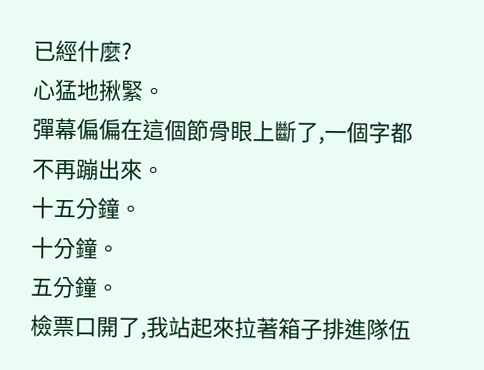已經什麼?
心猛地揪緊。
彈幕偏偏在這個節骨眼上斷了,一個字都不再蹦出來。
十五分鐘。
十分鐘。
五分鐘。
檢票口開了,我站起來拉著箱子排進隊伍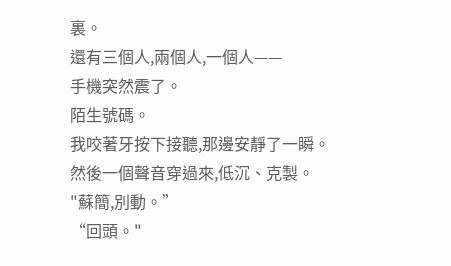裏。
還有三個人,兩個人,一個人——
手機突然震了。
陌生號碼。
我咬著牙按下接聽,那邊安靜了一瞬。
然後一個聲音穿過來,低沉、克製。
"蘇簡,別動。”
“回頭。"